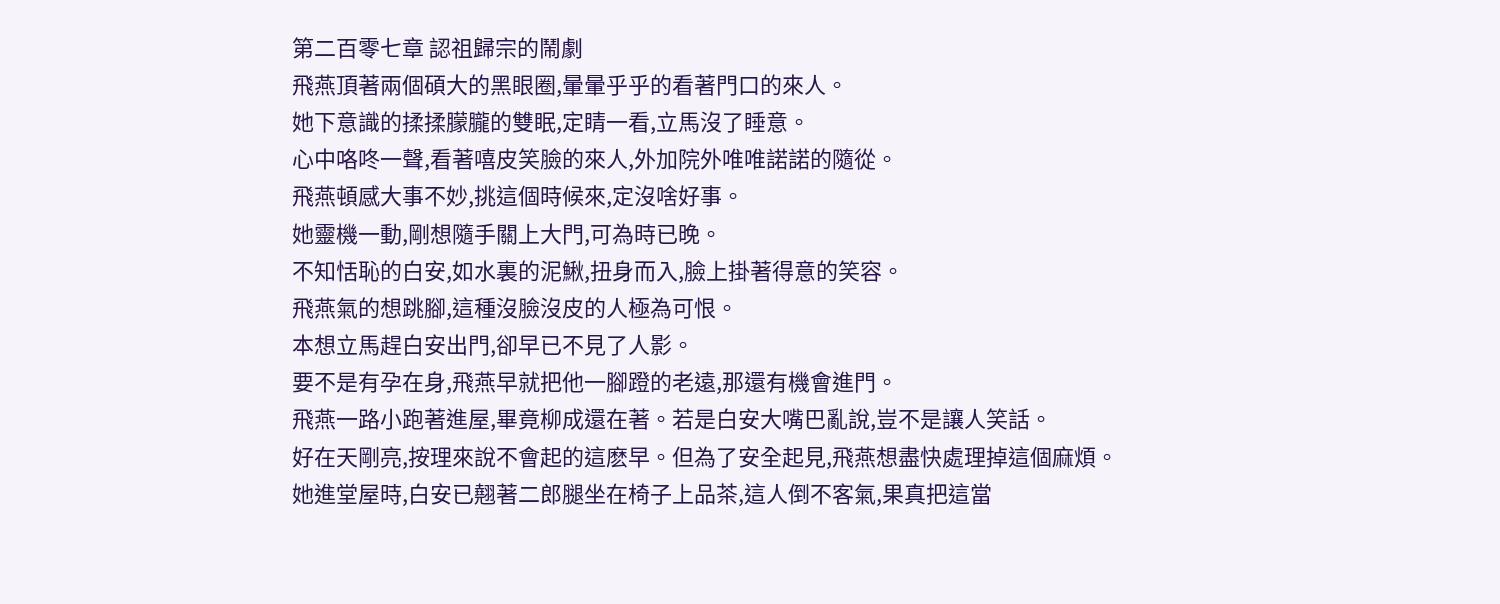第二百零七章 認祖歸宗的鬧劇
飛燕頂著兩個碩大的黑眼圈,暈暈乎乎的看著門口的來人。
她下意識的揉揉朦朧的雙眠,定睛一看,立馬沒了睡意。
心中咯咚一聲,看著嘻皮笑臉的來人,外加院外唯唯諾諾的隨從。
飛燕頓感大事不妙,挑這個時候來,定沒啥好事。
她靈機一動,剛想隨手關上大門,可為時已晚。
不知恬恥的白安,如水裏的泥鰍,扭身而入,臉上掛著得意的笑容。
飛燕氣的想跳腳,這種沒臉沒皮的人極為可恨。
本想立馬趕白安出門,卻早已不見了人影。
要不是有孕在身,飛燕早就把他一腳蹬的老遠,那還有機會進門。
飛燕一路小跑著進屋,畢竟柳成還在著。若是白安大嘴巴亂說,豈不是讓人笑話。
好在天剛亮,按理來說不會起的這麽早。但為了安全起見,飛燕想盡快處理掉這個麻煩。
她進堂屋時,白安已翹著二郎腿坐在椅子上品茶,這人倒不客氣,果真把這當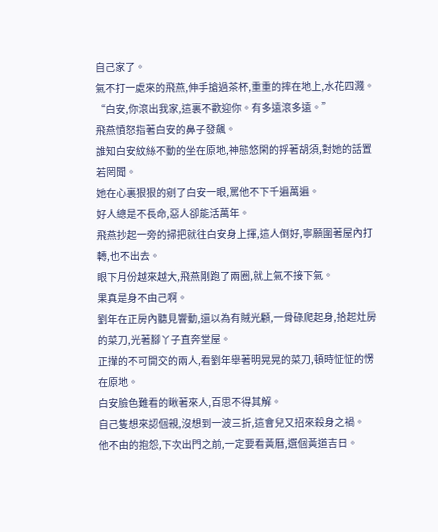自己家了。
氣不打一處來的飛燕,伸手搶過茶杯,重重的摔在地上,水花四濺。
“白安,你滾出我家,這裏不歡迎你。有多遠滾多遠。”
飛燕憤怒指著白安的鼻子發飆。
誰知白安紋絲不動的坐在原地,神態悠閑的捊著胡須,對她的話置若罔聞。
她在心裏狠狠的剜了白安一眼,罵他不下千遍萬遍。
好人總是不長命,惡人卻能活萬年。
飛燕抄起一旁的掃把就往白安身上揮,這人倒好,寧願圍著屋內打轉,也不出去。
眼下月份越來越大,飛燕剛跑了兩圈,就上氣不接下氣。
果真是身不由己啊。
劉年在正房內聽見響動,還以為有賊光顧,一骨碌爬起身,拾起灶房的菜刀,光著腳丫子直奔堂屋。
正攆的不可開交的兩人,看劉年舉著明晃晃的菜刀,頓時怔怔的愣在原地。
白安臉色難看的瞅著來人,百思不得其解。
自己隻想來認個親,沒想到一波三折,這會兒又招來殺身之禍。
他不由的抱怨,下次出門之前,一定要看黃曆,選個黃道吉日。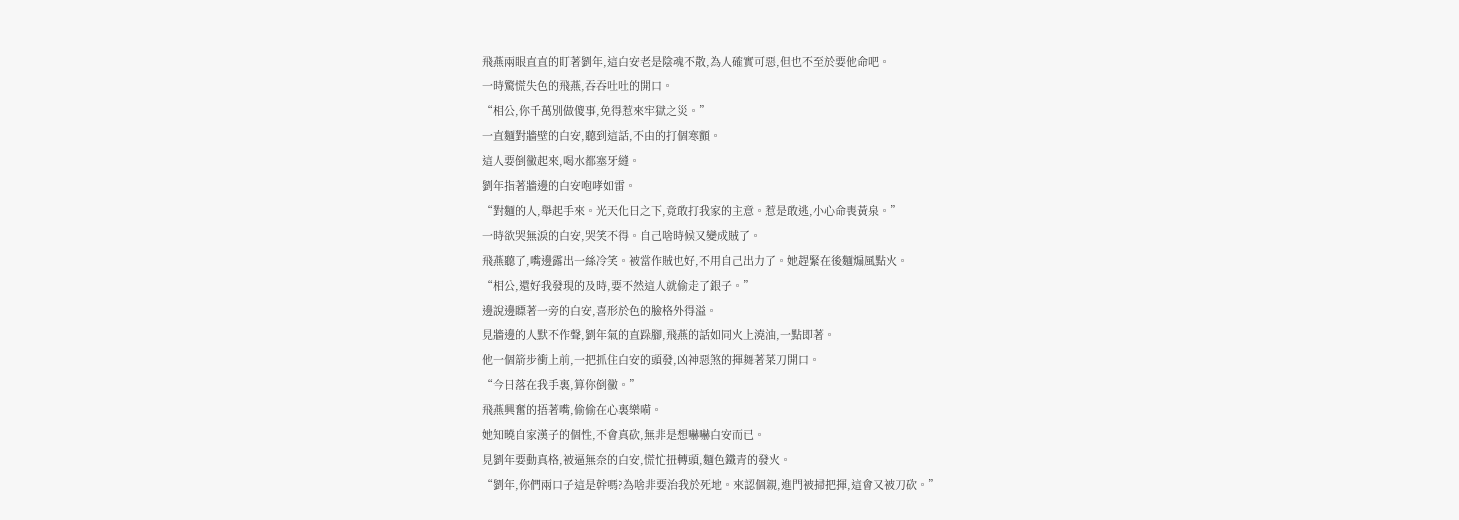飛燕兩眼直直的盯著劉年,這白安老是陰魂不散,為人確實可惡,但也不至於要他命吧。
一時驚慌失色的飛燕,吞吞吐吐的開口。
“相公,你千萬別做傻事,免得惹來牢獄之災。”
一直麵對牆壁的白安,聽到這話,不由的打個寒顫。
這人要倒黴起來,喝水都塞牙縫。
劉年指著牆邊的白安咆哮如雷。
“對麵的人,舉起手來。光天化日之下,竟敢打我家的主意。惹是敢逃,小心命喪黃泉。”
一時欲哭無淚的白安,哭笑不得。自己啥時候又變成賊了。
飛燕聽了,嘴邊露出一絲冷笑。被當作賊也好,不用自己出力了。她趕緊在後麵煽風點火。
“相公,還好我發現的及時,要不然這人就偷走了銀子。”
邊說邊瞟著一旁的白安,喜形於色的臉格外得溢。
見牆邊的人默不作聲,劉年氣的直跺腳,飛燕的話如同火上澆油,一點即著。
他一個箭步衝上前,一把抓住白安的頭發,凶神惡煞的揮舞著菜刀開口。
“今日落在我手裏,算你倒黴。”
飛燕興奮的捂著嘴,偷偷在心裏樂嗬。
她知曉自家漢子的個性,不會真砍,無非是想嚇嚇白安而已。
見劉年要動真格,被逼無奈的白安,慌忙扭轉頭,麵色鐵青的發火。
“劉年,你們兩口子這是幹嗎?為啥非要治我於死地。來認個親,進門被掃把揮,這會又被刀砍。”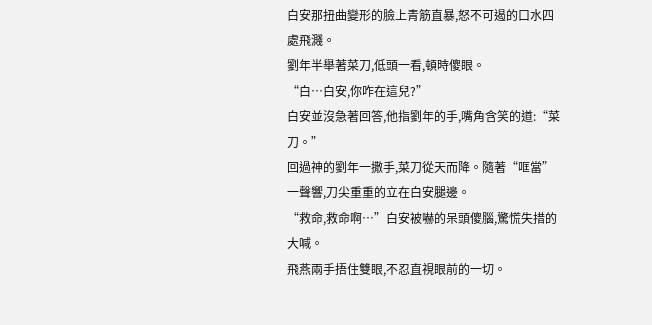白安那扭曲變形的臉上青筋直暴,怒不可遏的口水四處飛濺。
劉年半舉著菜刀,低頭一看,頓時傻眼。
“白…白安,你咋在這兒?”
白安並沒急著回答,他指劉年的手,嘴角含笑的道:“菜刀。”
回過神的劉年一撒手,菜刀從天而降。隨著“哐當”一聲響,刀尖重重的立在白安腿邊。
“救命,救命啊…”白安被嚇的呆頭傻腦,驚慌失措的大喊。
飛燕兩手捂住雙眼,不忍直視眼前的一切。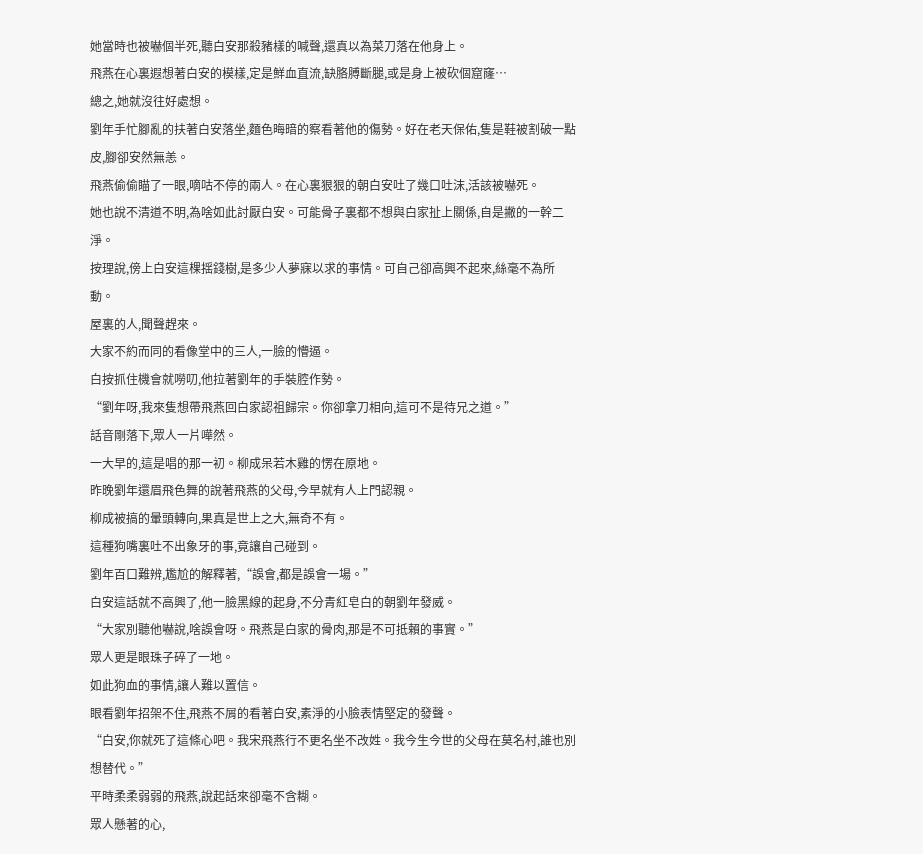她當時也被嚇個半死,聽白安那殺豬樣的喊聲,還真以為菜刀落在他身上。
飛燕在心裏遐想著白安的模樣,定是鮮血直流,缺胳膊斷腿,或是身上被砍個窟窿…
總之,她就沒往好處想。
劉年手忙腳亂的扶著白安落坐,麵色晦暗的察看著他的傷勢。好在老天保佑,隻是鞋被割破一點皮,腳卻安然無恙。
飛燕偷偷瞄了一眼,嘀咕不停的兩人。在心裏狠狠的朝白安吐了幾口吐沫,活該被嚇死。
她也說不清道不明,為啥如此討厭白安。可能骨子裏都不想與白家扯上關係,自是撇的一幹二淨。
按理說,傍上白安這棵揺錢樹,是多少人夢寐以求的事情。可自己卻高興不起來,絲毫不為所動。
屋裏的人,聞聲趕來。
大家不約而同的看像堂中的三人,一臉的懵逼。
白按抓住機會就嘮叨,他拉著劉年的手裝腔作勢。
“劉年呀,我來隻想帶飛燕回白家認祖歸宗。你卻拿刀相向,這可不是待兄之道。”
話音剛落下,眾人一片嘩然。
一大早的,這是唱的那一初。柳成呆若木雞的愣在原地。
昨晚劉年還眉飛色舞的說著飛燕的父母,今早就有人上門認親。
柳成被搞的暈頭轉向,果真是世上之大,無奇不有。
這種狗嘴裏吐不出象牙的事,竟讓自己碰到。
劉年百口難辨,尷尬的解釋著,“誤會,都是誤會一場。”
白安這話就不高興了,他一臉黑線的起身,不分青紅皂白的朝劉年發威。
“大家別聽他嚇說,啥誤會呀。飛燕是白家的骨肉,那是不可抵賴的事實。”
眾人更是眼珠子碎了一地。
如此狗血的事情,讓人難以置信。
眼看劉年招架不住,飛燕不屑的看著白安,素淨的小臉表情堅定的發聲。
“白安,你就死了這條心吧。我宋飛燕行不更名坐不改姓。我今生今世的父母在莫名村,誰也別想替代。”
平時柔柔弱弱的飛燕,說起話來卻毫不含糊。
眾人懸著的心,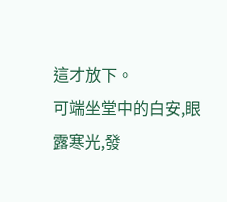這才放下。
可端坐堂中的白安,眼露寒光,發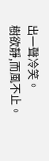出一聲冷笑。
樹欲靜,而風不止。